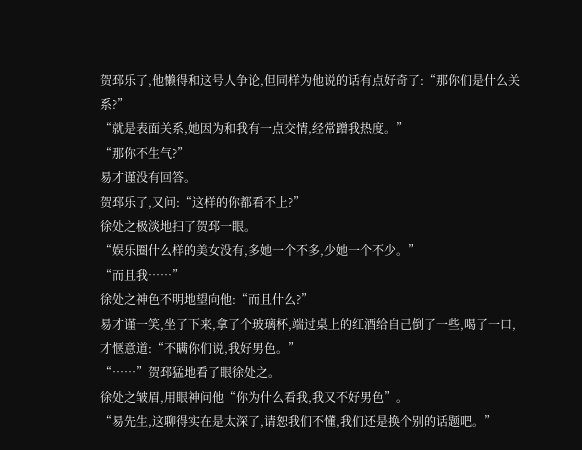贺邳乐了,他懒得和这号人争论,但同样为他说的话有点好奇了:“那你们是什么关系?”
“就是表面关系,她因为和我有一点交情,经常蹭我热度。”
“那你不生气?”
易才谨没有回答。
贺邳乐了,又问:“这样的你都看不上?”
徐处之极淡地扫了贺邳一眼。
“娱乐圈什么样的美女没有,多她一个不多,少她一个不少。”
“而且我……”
徐处之神色不明地望向他:“而且什么?”
易才谨一笑,坐了下来,拿了个玻璃杯,端过桌上的红酒给自己倒了一些,喝了一口,才惬意道:“不瞒你们说,我好男色。”
“……”贺邳猛地看了眼徐处之。
徐处之皱眉,用眼神问他“你为什么看我,我又不好男色”。
“易先生,这聊得实在是太深了,请恕我们不懂,我们还是换个别的话题吧。”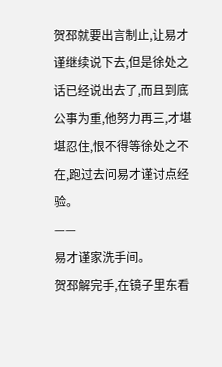贺邳就要出言制止,让易才谨继续说下去,但是徐处之话已经说出去了,而且到底公事为重,他努力再三,才堪堪忍住,恨不得等徐处之不在,跑过去问易才谨讨点经验。
——
易才谨家洗手间。
贺邳解完手,在镜子里东看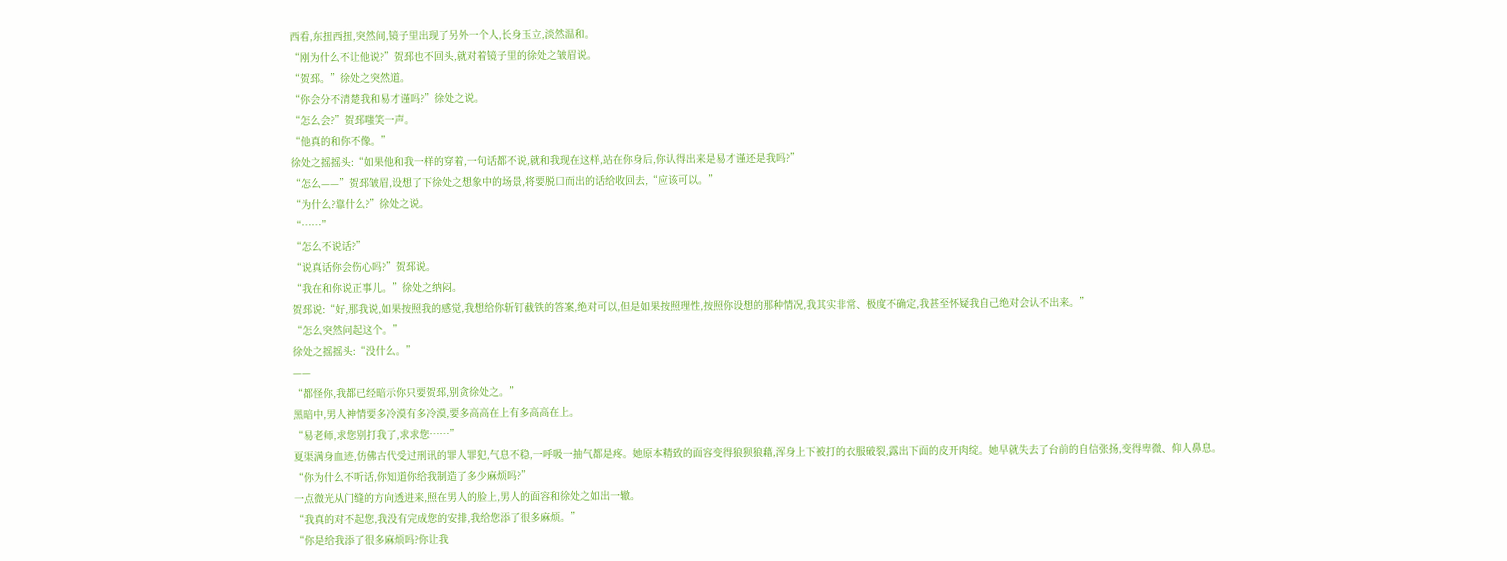西看,东扭西扭,突然间,镜子里出现了另外一个人,长身玉立,淡然温和。
“刚为什么不让他说?”贺邳也不回头,就对着镜子里的徐处之皱眉说。
“贺邳。”徐处之突然道。
“你会分不清楚我和易才谨吗?”徐处之说。
“怎么会?”贺邳嗤笑一声。
“他真的和你不像。”
徐处之摇摇头:“如果他和我一样的穿着,一句话都不说,就和我现在这样,站在你身后,你认得出来是易才谨还是我吗?”
“怎么——”贺邳皱眉,设想了下徐处之想象中的场景,将要脱口而出的话给收回去,“应该可以。”
“为什么?靠什么?”徐处之说。
“……”
“怎么不说话?”
“说真话你会伤心吗?”贺邳说。
“我在和你说正事儿。”徐处之纳闷。
贺邳说:“好,那我说,如果按照我的感觉,我想给你斩钉截铁的答案,绝对可以,但是如果按照理性,按照你设想的那种情况,我其实非常、极度不确定,我甚至怀疑我自己绝对会认不出来。”
“怎么突然问起这个。”
徐处之摇摇头:“没什么。”
——
“都怪你,我都已经暗示你只要贺邳,别贪徐处之。”
黑暗中,男人神情要多冷漠有多冷漠,要多高高在上有多高高在上。
“易老师,求您别打我了,求求您……”
夏渠满身血迹,仿佛古代受过刑讯的罪人罪犯,气息不稳,一呼吸一抽气都是疼。她原本精致的面容变得狼狈狼藉,浑身上下被打的衣服破裂,露出下面的皮开肉绽。她早就失去了台前的自信张扬,变得卑微、仰人鼻息。
“你为什么不听话,你知道你给我制造了多少麻烦吗?”
一点微光从门缝的方向透进来,照在男人的脸上,男人的面容和徐处之如出一辙。
“我真的对不起您,我没有完成您的安排,我给您添了很多麻烦。”
“你是给我添了很多麻烦吗?你让我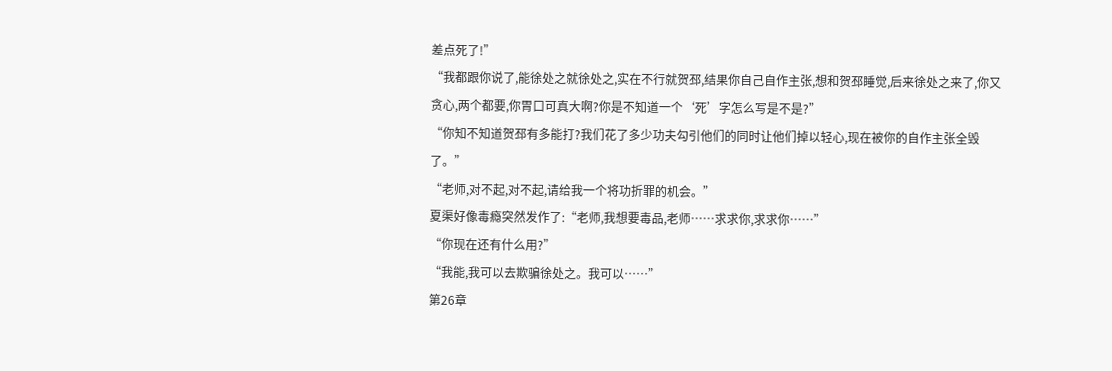差点死了!”
“我都跟你说了,能徐处之就徐处之,实在不行就贺邳,结果你自己自作主张,想和贺邳睡觉,后来徐处之来了,你又贪心,两个都要,你胃口可真大啊?你是不知道一个‘死’字怎么写是不是?”
“你知不知道贺邳有多能打?我们花了多少功夫勾引他们的同时让他们掉以轻心,现在被你的自作主张全毁了。”
“老师,对不起,对不起,请给我一个将功折罪的机会。”
夏渠好像毒瘾突然发作了:“老师,我想要毒品,老师……求求你,求求你……”
“你现在还有什么用?”
“我能,我可以去欺骗徐处之。我可以……”
第26章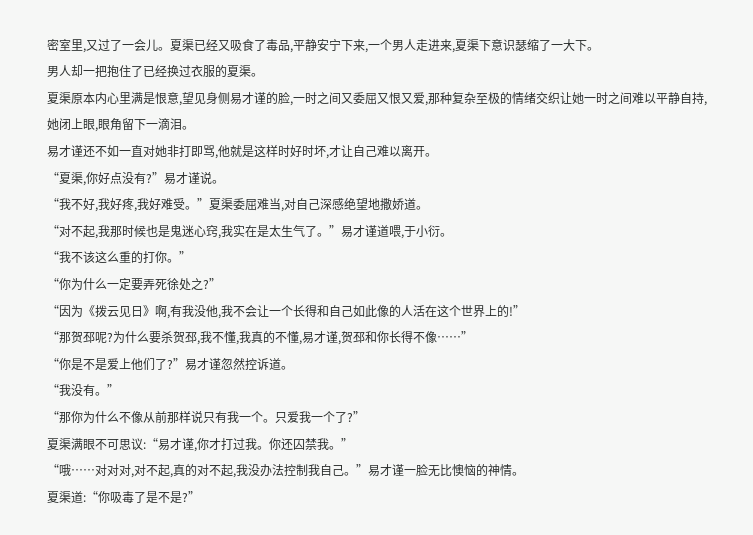密室里,又过了一会儿。夏渠已经又吸食了毒品,平静安宁下来,一个男人走进来,夏渠下意识瑟缩了一大下。
男人却一把抱住了已经换过衣服的夏渠。
夏渠原本内心里满是恨意,望见身侧易才谨的脸,一时之间又委屈又恨又爱,那种复杂至极的情绪交织让她一时之间难以平静自持,她闭上眼,眼角留下一滴泪。
易才谨还不如一直对她非打即骂,他就是这样时好时坏,才让自己难以离开。
“夏渠,你好点没有?”易才谨说。
“我不好,我好疼,我好难受。”夏渠委屈难当,对自己深感绝望地撒娇道。
“对不起,我那时候也是鬼迷心窍,我实在是太生气了。”易才谨道喂,于小衍。
“我不该这么重的打你。”
“你为什么一定要弄死徐处之?”
“因为《拨云见日》啊,有我没他,我不会让一个长得和自己如此像的人活在这个世界上的!”
“那贺邳呢?为什么要杀贺邳,我不懂,我真的不懂,易才谨,贺邳和你长得不像……”
“你是不是爱上他们了?”易才谨忽然控诉道。
“我没有。”
“那你为什么不像从前那样说只有我一个。只爱我一个了?”
夏渠满眼不可思议:“易才谨,你才打过我。你还囚禁我。”
“哦……对对对,对不起,真的对不起,我没办法控制我自己。”易才谨一脸无比懊恼的神情。
夏渠道:“你吸毒了是不是?”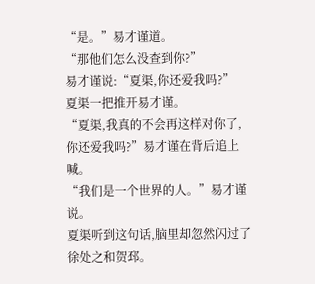“是。”易才谨道。
“那他们怎么没查到你?”
易才谨说:“夏渠,你还爱我吗?”
夏渠一把推开易才谨。
“夏渠,我真的不会再这样对你了,你还爱我吗?”易才谨在背后追上喊。
“我们是一个世界的人。”易才谨说。
夏渠听到这句话,脑里却忽然闪过了徐处之和贺邳。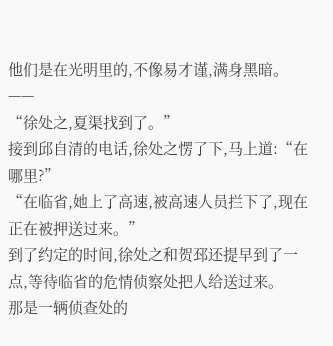他们是在光明里的,不像易才谨,满身黑暗。
——
“徐处之,夏渠找到了。”
接到邱自清的电话,徐处之愣了下,马上道:“在哪里?”
“在临省,她上了高速,被高速人员拦下了,现在正在被押送过来。”
到了约定的时间,徐处之和贺邳还提早到了一点,等待临省的危情侦察处把人给送过来。
那是一辆侦查处的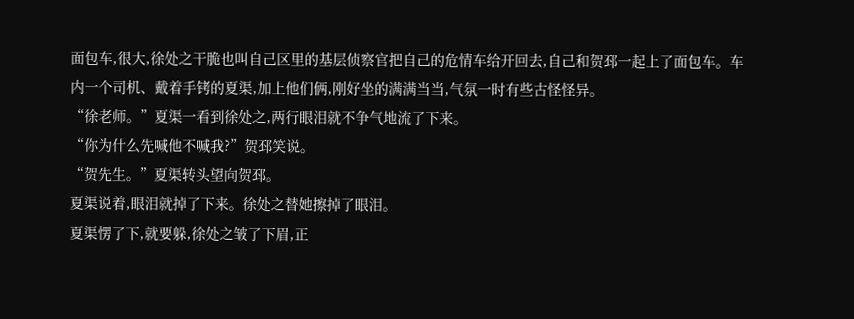面包车,很大,徐处之干脆也叫自己区里的基层侦察官把自己的危情车给开回去,自己和贺邳一起上了面包车。车内一个司机、戴着手铐的夏渠,加上他们俩,刚好坐的满满当当,气氛一时有些古怪怪异。
“徐老师。”夏渠一看到徐处之,两行眼泪就不争气地流了下来。
“你为什么先喊他不喊我?”贺邳笑说。
“贺先生。”夏渠转头望向贺邳。
夏渠说着,眼泪就掉了下来。徐处之替她擦掉了眼泪。
夏渠愣了下,就要躲,徐处之皱了下眉,正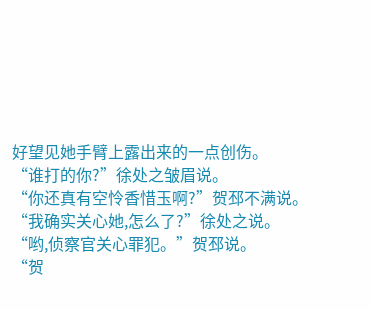好望见她手臂上露出来的一点创伤。
“谁打的你?”徐处之皱眉说。
“你还真有空怜香惜玉啊?”贺邳不满说。
“我确实关心她,怎么了?”徐处之说。
“哟,侦察官关心罪犯。”贺邳说。
“贺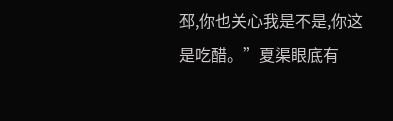邳,你也关心我是不是,你这是吃醋。”夏渠眼底有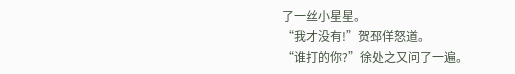了一丝小星星。
“我才没有!”贺邳佯怒道。
“谁打的你?”徐处之又问了一遍。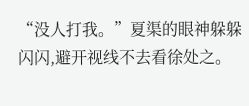“没人打我。”夏渠的眼神躲躲闪闪,避开视线不去看徐处之。